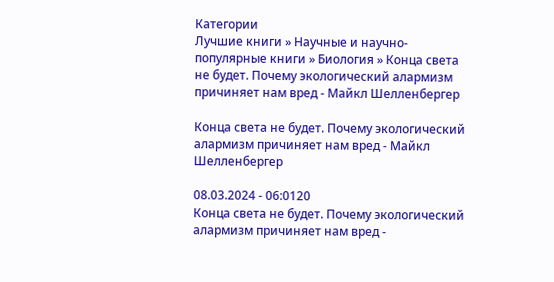Категории
Лучшие книги » Научные и научно-популярные книги » Биология » Конца света не будет. Почему экологический алармизм причиняет нам вред - Майкл Шелленбергер

Конца света не будет. Почему экологический алармизм причиняет нам вред - Майкл Шелленбергер

08.03.2024 - 06:0120
Конца света не будет. Почему экологический алармизм причиняет нам вред -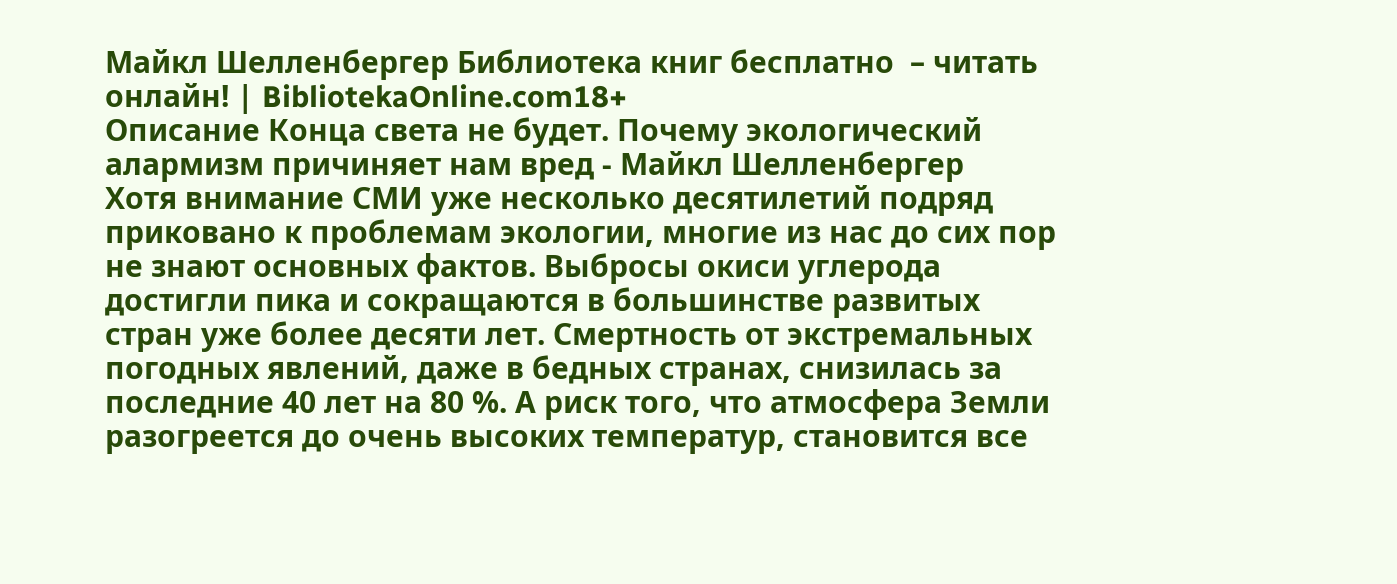Майкл Шелленбергер Библиотека книг бесплатно  – читать онлайн! | BibliotekaOnline.com18+
Описание Конца света не будет. Почему экологический алармизм причиняет нам вред - Майкл Шелленбергер
Хотя внимание СМИ уже несколько десятилетий подряд приковано к проблемам экологии, многие из нас до сих пор не знают основных фактов. Выбросы окиси углерода достигли пика и сокращаются в большинстве развитых стран уже более десяти лет. Смертность от экстремальных погодных явлений, даже в бедных странах, снизилась за последние 40 лет на 80 %. А риск того, что атмосфера Земли разогреется до очень высоких температур, становится все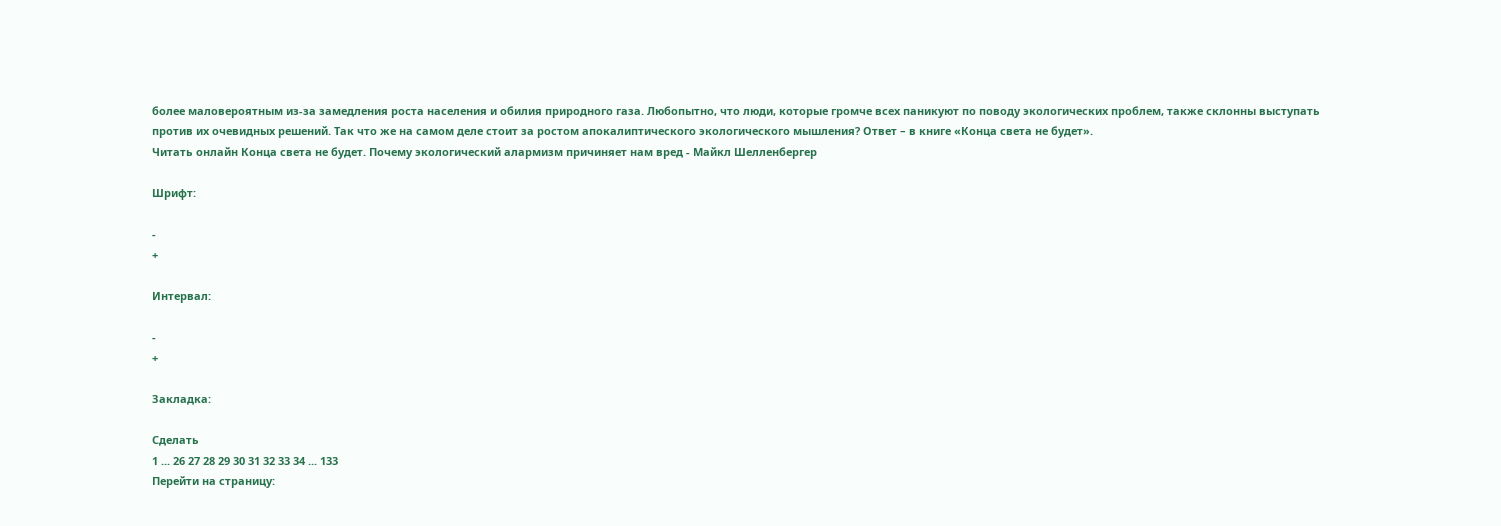более маловероятным из-за замедления роста населения и обилия природного газа. Любопытно, что люди, которые громче всех паникуют по поводу экологических проблем, также склонны выступать против их очевидных решений. Так что же на самом деле стоит за ростом апокалиптического экологического мышления? Ответ – в книге «Конца света не будет».
Читать онлайн Конца света не будет. Почему экологический алармизм причиняет нам вред - Майкл Шелленбергер

Шрифт:

-
+

Интервал:

-
+

Закладка:

Сделать
1 ... 26 27 28 29 30 31 32 33 34 ... 133
Перейти на страницу: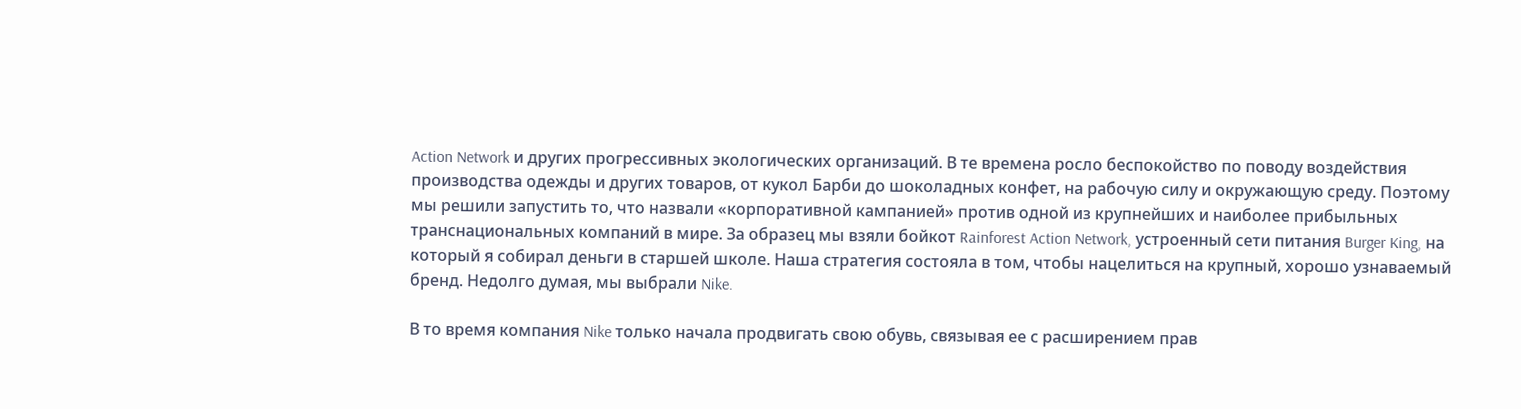Action Network и других прогрессивных экологических организаций. В те времена росло беспокойство по поводу воздействия производства одежды и других товаров, от кукол Барби до шоколадных конфет, на рабочую силу и окружающую среду. Поэтому мы решили запустить то, что назвали «корпоративной кампанией» против одной из крупнейших и наиболее прибыльных транснациональных компаний в мире. За образец мы взяли бойкот Rainforest Action Network, устроенный сети питания Burger King, на который я собирал деньги в старшей школе. Наша стратегия состояла в том, чтобы нацелиться на крупный, хорошо узнаваемый бренд. Недолго думая, мы выбрали Nike.

В то время компания Nike только начала продвигать свою обувь, связывая ее с расширением прав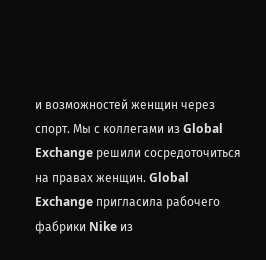и возможностей женщин через спорт. Мы с коллегами из Global Exchange решили сосредоточиться на правах женщин. Global Exchange пригласила рабочего фабрики Nike из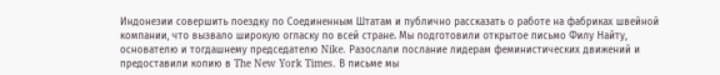Индонезии совершить поездку по Соединенным Штатам и публично рассказать о работе на фабриках швейной компании, что вызвало широкую огласку по всей стране. Мы подготовили открытое письмо Филу Найту, основателю и тогдашнему председателю Nike. Разослали послание лидерам феминистических движений и предоставили копию в The New York Times. В письме мы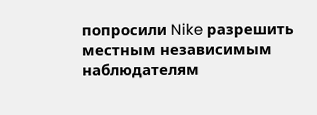попросили Nike разрешить местным независимым наблюдателям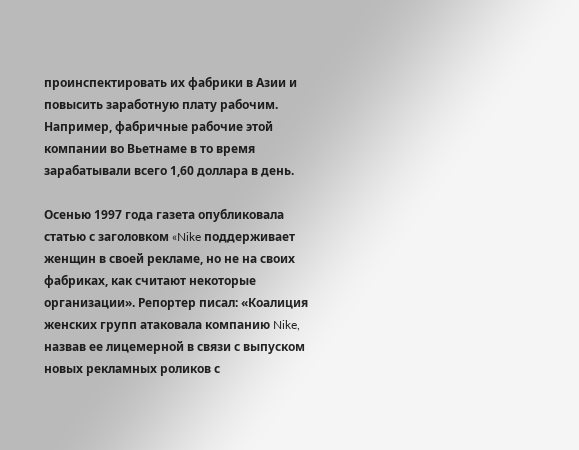проинспектировать их фабрики в Азии и повысить заработную плату рабочим. Например, фабричные рабочие этой компании во Вьетнаме в то время зарабатывали всего 1,60 доллара в день.

Осенью 1997 года газета опубликовала статью с заголовком «Nike поддерживает женщин в своей рекламе, но не на своих фабриках, как считают некоторые организации». Репортер писал: «Коалиция женских групп атаковала компанию Nike, назвав ее лицемерной в связи с выпуском новых рекламных роликов с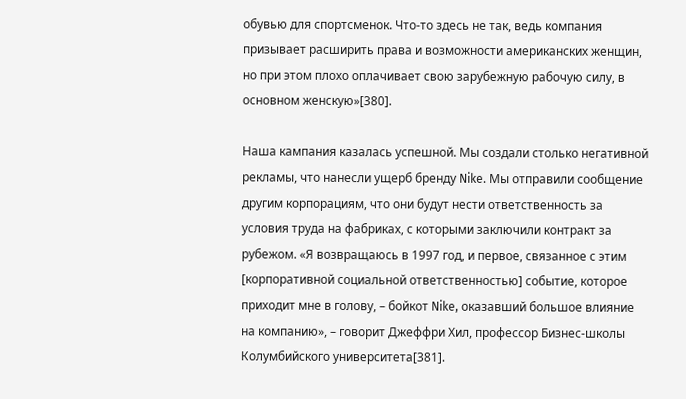обувью для спортсменок. Что-то здесь не так, ведь компания призывает расширить права и возможности американских женщин, но при этом плохо оплачивает свою зарубежную рабочую силу, в основном женскую»[380].

Наша кампания казалась успешной. Мы создали столько негативной рекламы, что нанесли ущерб бренду Nike. Мы отправили сообщение другим корпорациям, что они будут нести ответственность за условия труда на фабриках, с которыми заключили контракт за рубежом. «Я возвращаюсь в 1997 год, и первое, связанное с этим [корпоративной социальной ответственностью] событие, которое приходит мне в голову, – бойкот Nike, оказавший большое влияние на компанию», – говорит Джеффри Хил, профессор Бизнес-школы Колумбийского университета[381].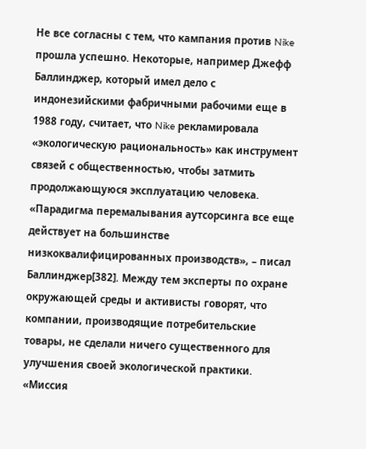Не все согласны с тем, что кампания против Nike прошла успешно. Некоторые, например Джефф Баллинджер, который имел дело с индонезийскими фабричными рабочими еще в 1988 году, считает, что Nike рекламировала «экологическую рациональность» как инструмент связей с общественностью, чтобы затмить продолжающуюся эксплуатацию человека. «Парадигма перемалывания аутсорсинга все еще действует на большинстве низкоквалифицированных производств», – писал Баллинджер[382]. Между тем эксперты по охране окружающей среды и активисты говорят, что компании, производящие потребительские товары, не сделали ничего существенного для улучшения своей экологической практики. «Миссия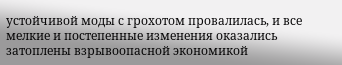устойчивой моды с грохотом провалилась, и все мелкие и постепенные изменения оказались затоплены взрывоопасной экономикой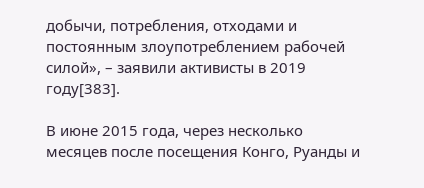добычи, потребления, отходами и постоянным злоупотреблением рабочей силой», – заявили активисты в 2019 году[383].

В июне 2015 года, через несколько месяцев после посещения Конго, Руанды и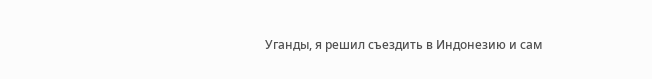Уганды, я решил съездить в Индонезию и сам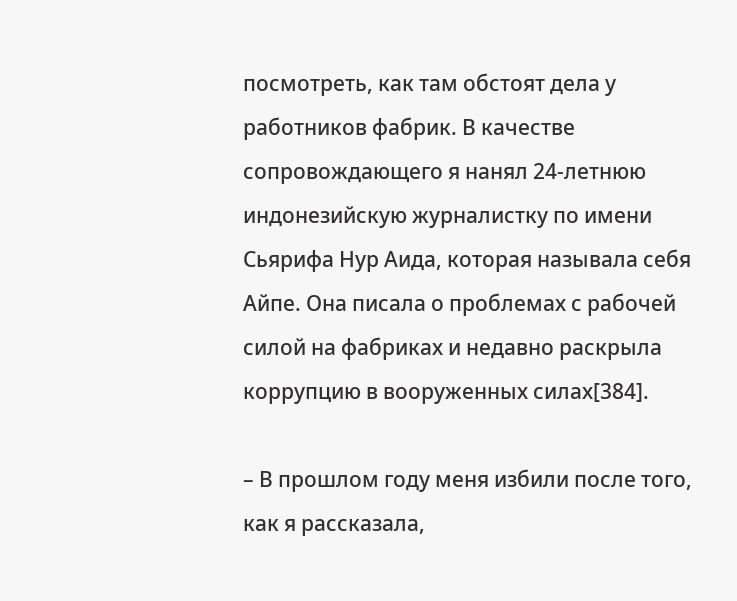посмотреть, как там обстоят дела у работников фабрик. В качестве сопровождающего я нанял 24-летнюю индонезийскую журналистку по имени Сьярифа Нур Аида, которая называла себя Айпе. Она писала о проблемах с рабочей силой на фабриках и недавно раскрыла коррупцию в вооруженных силах[384].

– В прошлом году меня избили после того, как я рассказала,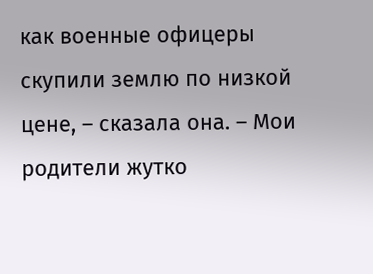как военные офицеры скупили землю по низкой цене, – сказала она. – Мои родители жутко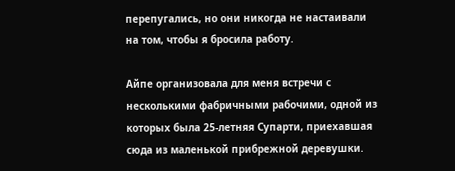перепугались, но они никогда не настаивали на том, чтобы я бросила работу.

Айпе организовала для меня встречи с несколькими фабричными рабочими, одной из которых была 25-летняя Супарти, приехавшая сюда из маленькой прибрежной деревушки.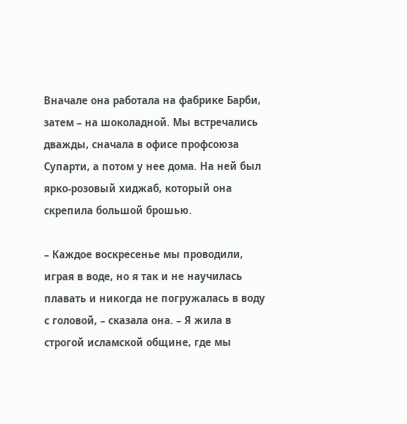Вначале она работала на фабрике Барби, затем – на шоколадной. Мы встречались дважды, сначала в офисе профсоюза Супарти, а потом у нее дома. На ней был ярко-розовый хиджаб, который она скрепила большой брошью.

– Каждое воскресенье мы проводили, играя в воде, но я так и не научилась плавать и никогда не погружалась в воду с головой, – сказала она. – Я жила в строгой исламской общине, где мы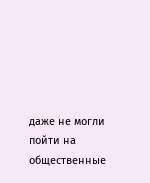даже не могли пойти на общественные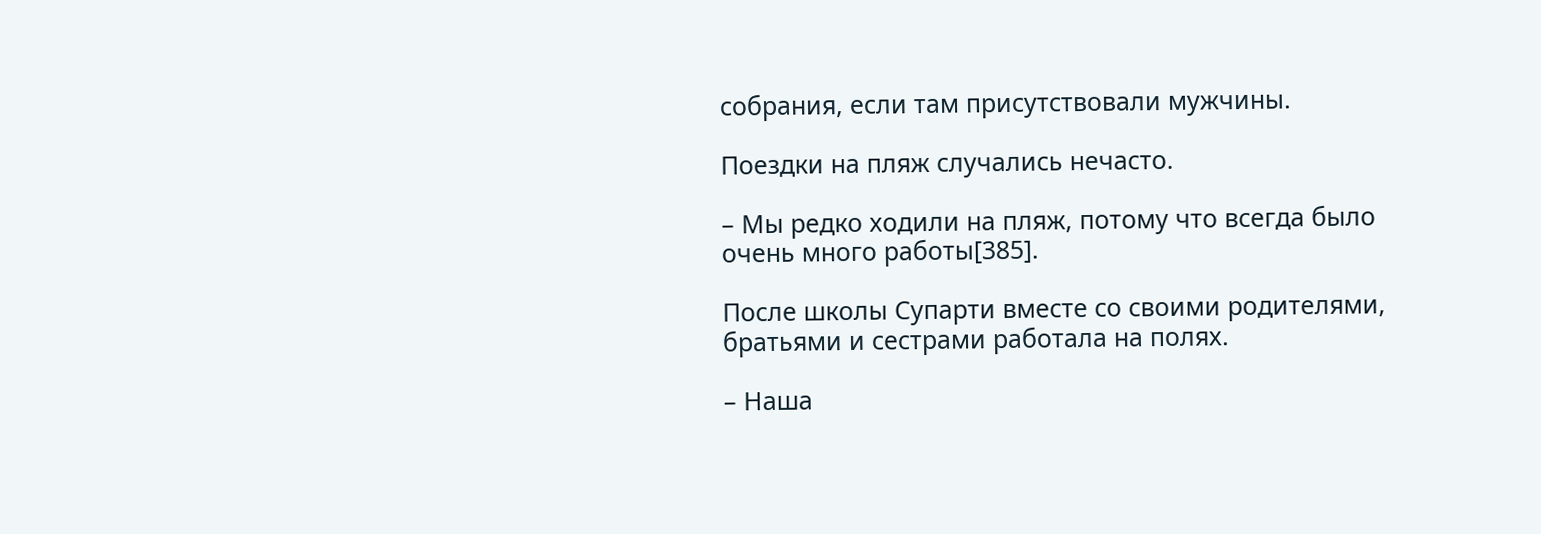собрания, если там присутствовали мужчины.

Поездки на пляж случались нечасто.

– Мы редко ходили на пляж, потому что всегда было очень много работы[385].

После школы Супарти вместе со своими родителями, братьями и сестрами работала на полях.

– Наша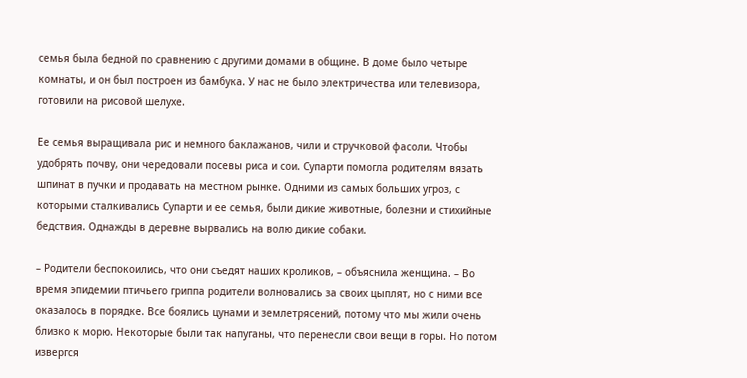семья была бедной по сравнению с другими домами в общине. В доме было четыре комнаты, и он был построен из бамбука. У нас не было электричества или телевизора, готовили на рисовой шелухе.

Ее семья выращивала рис и немного баклажанов, чили и стручковой фасоли. Чтобы удобрять почву, они чередовали посевы риса и сои. Супарти помогла родителям вязать шпинат в пучки и продавать на местном рынке. Одними из самых больших угроз, с которыми сталкивались Супарти и ее семья, были дикие животные, болезни и стихийные бедствия. Однажды в деревне вырвались на волю дикие собаки.

– Родители беспокоились, что они съедят наших кроликов, – объяснила женщина. – Во время эпидемии птичьего гриппа родители волновались за своих цыплят, но с ними все оказалось в порядке. Все боялись цунами и землетрясений, потому что мы жили очень близко к морю. Некоторые были так напуганы, что перенесли свои вещи в горы. Но потом извергся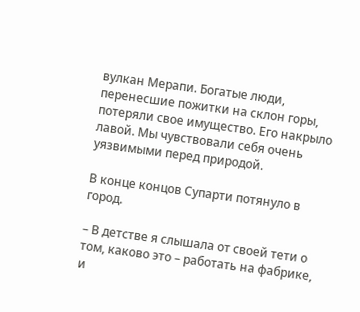вулкан Мерапи. Богатые люди, перенесшие пожитки на склон горы, потеряли свое имущество. Его накрыло лавой. Мы чувствовали себя очень уязвимыми перед природой.

В конце концов Супарти потянуло в город.

– В детстве я слышала от своей тети о том, каково это – работать на фабрике, и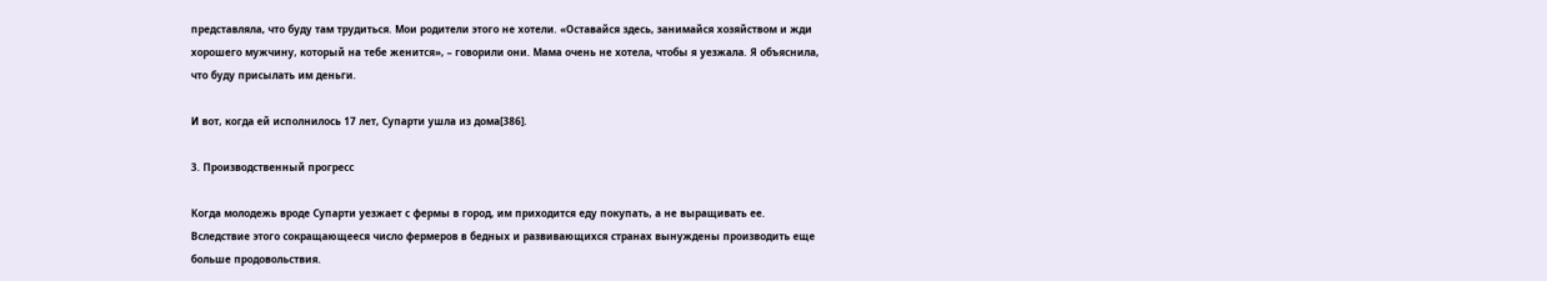представляла, что буду там трудиться. Мои родители этого не хотели. «Оставайся здесь, занимайся хозяйством и жди хорошего мужчину, который на тебе женится», – говорили они. Мама очень не хотела, чтобы я уезжала. Я объяснила, что буду присылать им деньги.

И вот, когда ей исполнилось 17 лет, Супарти ушла из дома[386].

3. Производственный прогресс

Когда молодежь вроде Супарти уезжает с фермы в город, им приходится еду покупать, а не выращивать ее. Вследствие этого сокращающееся число фермеров в бедных и развивающихся странах вынуждены производить еще больше продовольствия.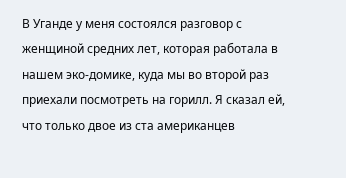В Уганде у меня состоялся разговор с женщиной средних лет, которая работала в нашем эко-домике, куда мы во второй раз приехали посмотреть на горилл. Я сказал ей, что только двое из ста американцев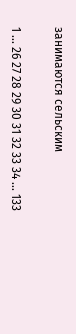занимаются сельским

1 ... 26 27 28 29 30 31 32 33 34 ... 133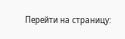Перейти на страницу: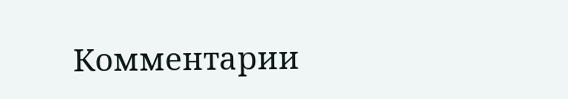Комментарии